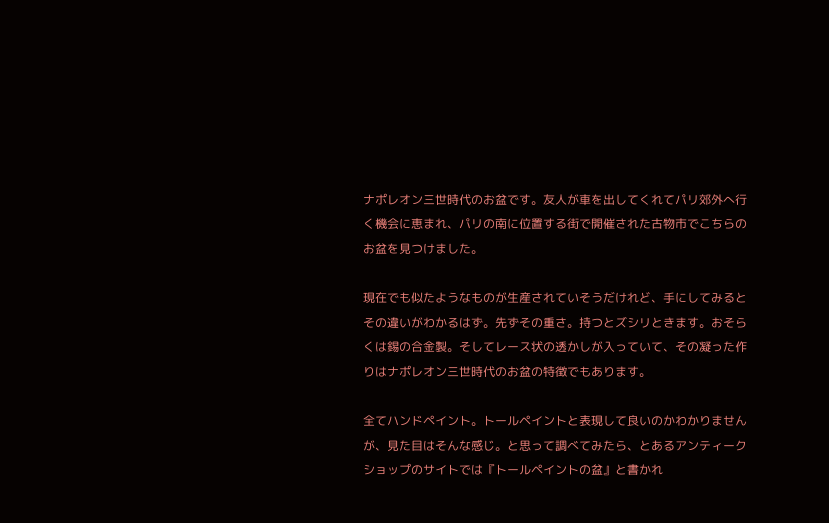ナポレオン三世時代のお盆です。友人が車を出してくれてパリ郊外へ行く機会に恵まれ、パリの南に位置する街で開催された古物市でこちらのお盆を見つけました。

現在でも似たようなものが生産されていそうだけれど、手にしてみるとその違いがわかるはず。先ずその重さ。持つとズシリときます。おそらくは錫の合金製。そしてレース状の透かしが入っていて、その凝った作りはナポレオン三世時代のお盆の特徴でもあります。

全てハンドペイント。トールペイントと表現して良いのかわかりませんが、見た目はそんな感じ。と思って調べてみたら、とあるアンティークショップのサイトでは『トールペイントの盆』と書かれ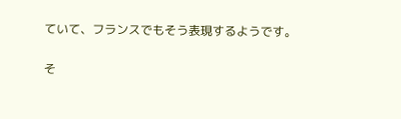ていて、フランスでもそう表現するようです。

そ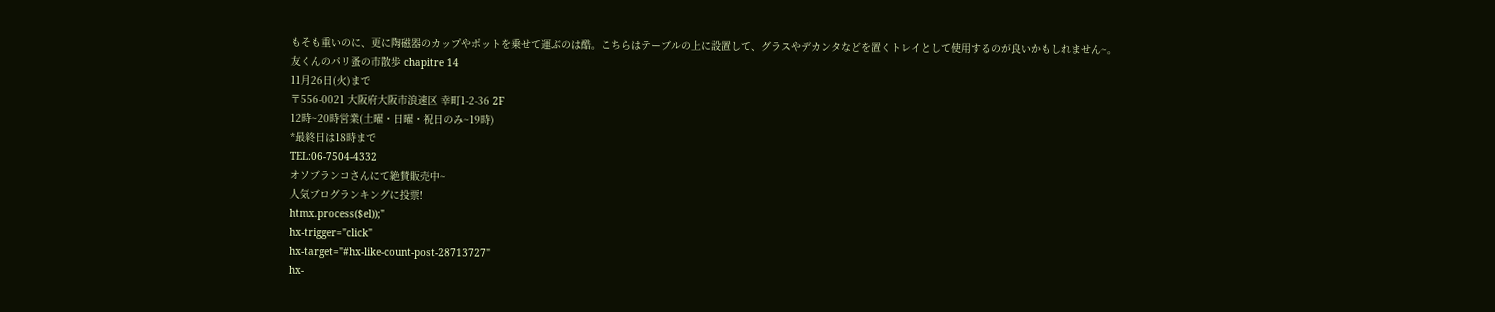もそも重いのに、更に陶磁器のカップやポットを乗せて運ぶのは酷。こちらはテーブルの上に設置して、グラスやデカンタなどを置くトレイとして使用するのが良いかもしれません~。
友くんのパリ蚤の市散歩 chapitre 14
11月26日(火)まで
〒556-0021 大阪府大阪市浪速区 幸町1-2-36 2F
12時~20時営業(土曜・日曜・祝日のみ~19時)
*最終日は18時まで
TEL:06-7504-4332
オソブランコさんにて絶賛販売中~
人気ブログランキングに投票!
htmx.process($el));"
hx-trigger="click"
hx-target="#hx-like-count-post-28713727"
hx-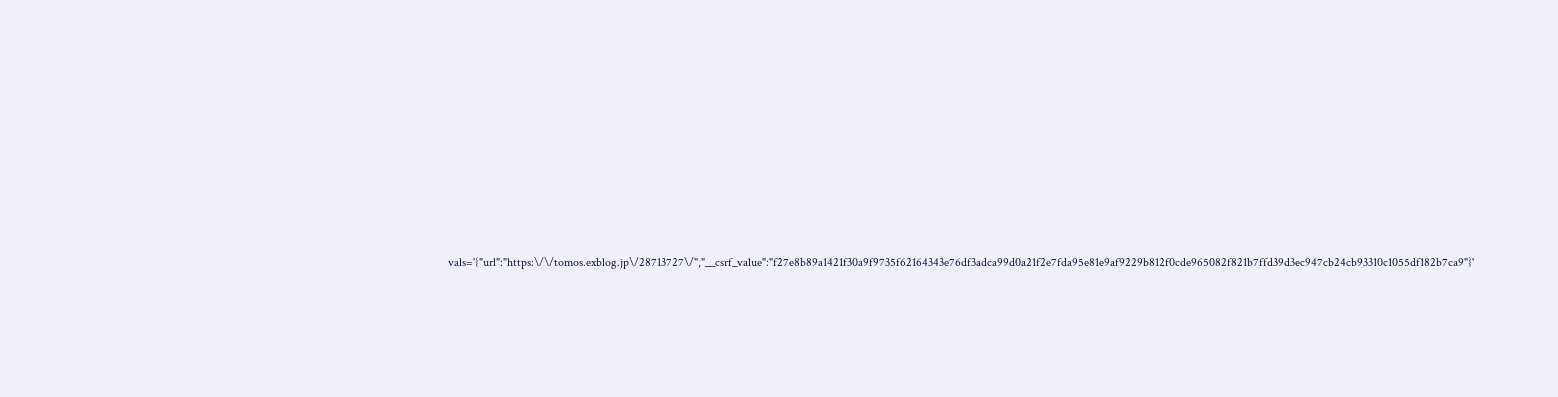vals='{"url":"https:\/\/tomos.exblog.jp\/28713727\/","__csrf_value":"f27e8b89a1421f30a9f9735f62164343e76df3adca99d0a21f2e7fda95e81e9af9229b812f0cde965082f821b7ffd39d3ec947cb24cb93310c1055df182b7ca9"}'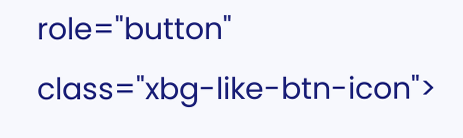role="button"
class="xbg-like-btn-icon">